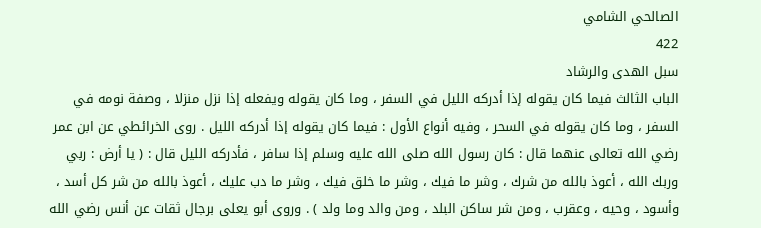الصالحي الشامي
422
سبل الهدى والرشاد
الباب الثالث فيما كان يقوله إذا أدركه الليل في السفر ، وما كان يقوله ويفعله إذا نزل منزلا ، وصفة نومه في السفر ، وما كان يقوله في السحر ، وفيه أنواع الأول : فيما كان يقوله إذا أدركه الليل . روى الخرائطي عن ابن عمر رضي الله تعالى عنهما قال : كان رسول الله صلى الله عليه وسلم إذا سافر ، فأدركه الليل قال : ( يا أرض : ربي وربك الله ، أعوذ بالله من شرك ، وشر ما فيك ، وشر ما خلق فيك ، وشر ما دب عليك ، أعوذ بالله من شر كل أسد ، وأسود ، وحيه ، وعقرب ، ومن شر ساكن البلد ، ومن والد وما ولد ) . وروى أبو يعلى برجال ثقات عن أنس رضي الله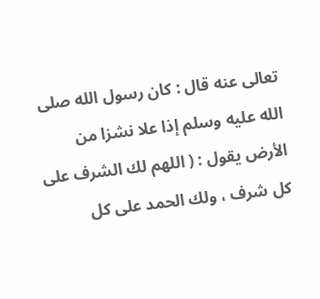تعالى عنه قال : كان رسول الله صلى الله عليه وسلم إذا علا نشزا من الأرض يقول : ( اللهم لك الشرف على كل شرف ، ولك الحمد على كل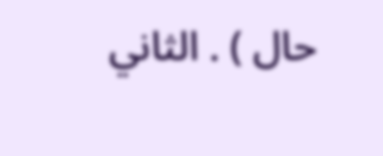حال ) . الثاني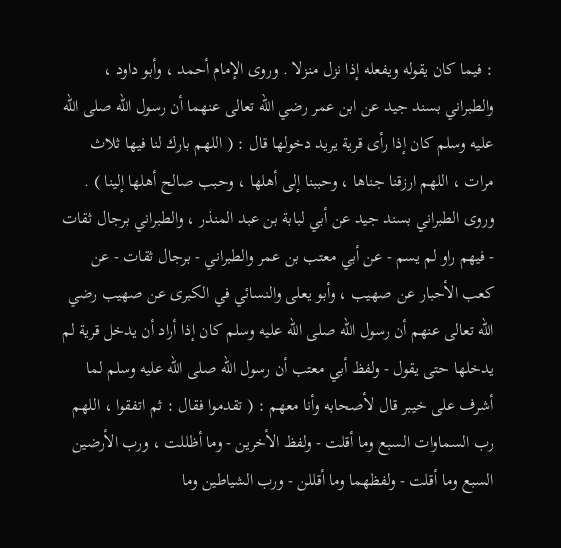: فيما كان يقوله ويفعله إذا نزل منزلا . وروى الإمام أحمد ، وأبو داود ، والطبراني بسند جيد عن ابن عمر رضي الله تعالى عنهما أن رسول الله صلى الله عليه وسلم كان إذا رأى قرية يريد دخولها قال : ( اللهم بارك لنا فيها ثلاث مرات ، اللهم ارزقنا جناها ، وحببنا إلى أهلها ، وحبب صالح أهلها إلينا ) . وروى الطبراني بسند جيد عن أبي لبابة بن عبد المنذر ، والطبراني برجال ثقات - فيهم راو لم يسم - عن أبي معتب بن عمر والطبراني - برجال ثقات - عن كعب الأحبار عن صهيب ، وأبو يعلى والنسائي في الكبرى عن صهيب رضي الله تعالى عنهم أن رسول الله صلى الله عليه وسلم كان إذا أراد أن يدخل قرية لم يدخلها حتى يقول - ولفظ أبي معتب أن رسول الله صلى الله عليه وسلم لما أشرف على خيبر قال لأصحابه وأنا معهم : ( تقدموا فقال : ثم اتفقوا ، اللهم رب السماوات السبع وما أقلت - ولفظ الأخرين - وما أظللت ، ورب الأرضين السبع وما أقلت - ولفظهما وما أقللن - ورب الشياطين وما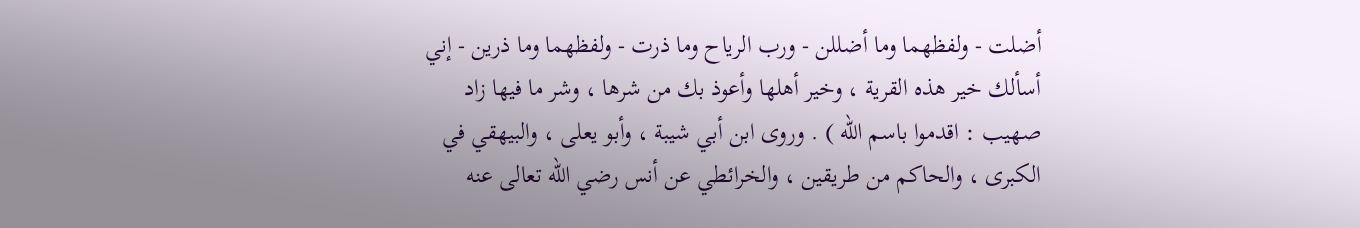أضلت - ولفظهما وما أضللن - ورب الرياح وما ذرت - ولفظهما وما ذرين - إني أسألك خير هذه القرية ، وخير أهلها وأعوذ بك من شرها ، وشر ما فيها زاد صهيب : اقدموا باسم الله ) . وروى ابن أبي شيبة ، وأبو يعلى ، والبيهقي في الكبرى ، والحاكم من طريقين ، والخرائطي عن أنس رضي الله تعالى عنه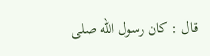قال : كان رسول الله صلى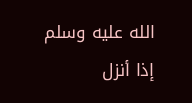الله عليه وسلم إذا أنزل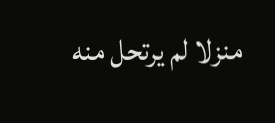منزلا لم يرتحل منه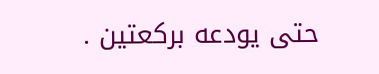حتى يودعه بركعتين .